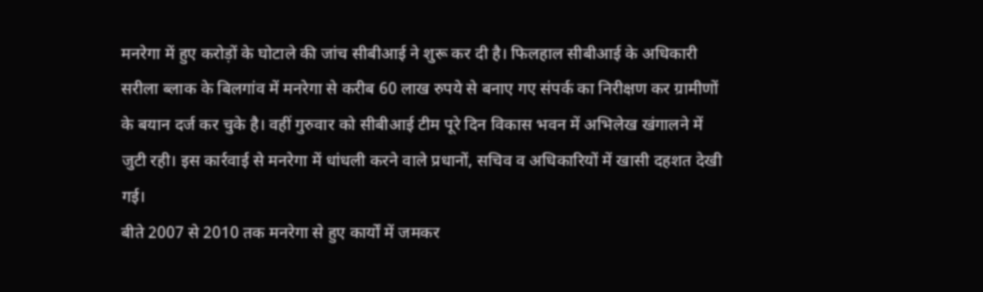मनरेगा में हुए करोड़ों के घोटाले की जांच सीबीआई ने शुरू कर दी है। फिलहाल सीबीआई के अधिकारी सरीला ब्लाक के बिलगांव में मनरेगा से करीब 60 लाख रुपये से बनाए गए संपर्क का निरीक्षण कर ग्रामीणों के बयान दर्ज कर चुके है। वहीं गुरुवार को सीबीआई टीम पूरे दिन विकास भवन में अभिलेख खंगालने में जुटी रही। इस कार्रवाई से मनरेगा में धांधली करने वाले प्रधानों, सचिव व अधिकारियों में खासी दहशत देखी गई।
बीते 2007 से 2010 तक मनरेगा से हुए कार्यों में जमकर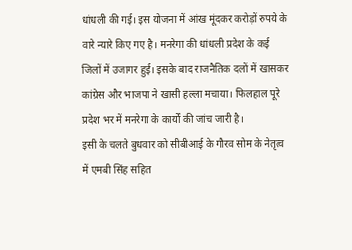धांधली की गई। इस योजना में आंख मूंदकर करोड़ों रुपये के वारे न्यारे किए गए है। मनरेगा की धांधली प्रदेश के कई जिलों में उजागर हुई। इसके बाद राजनैतिक दलों में खासकर कांग्रेस और भाजपा ने खासी हल्ला मचाया। फिलहाल पूरे प्रदेश भर में मनरेगा के कार्यों की जांच जारी है।
इसी के चलते बुधवार को सीबीआई के गौरव सोम के नेतृत्व में एमबी सिंह सहित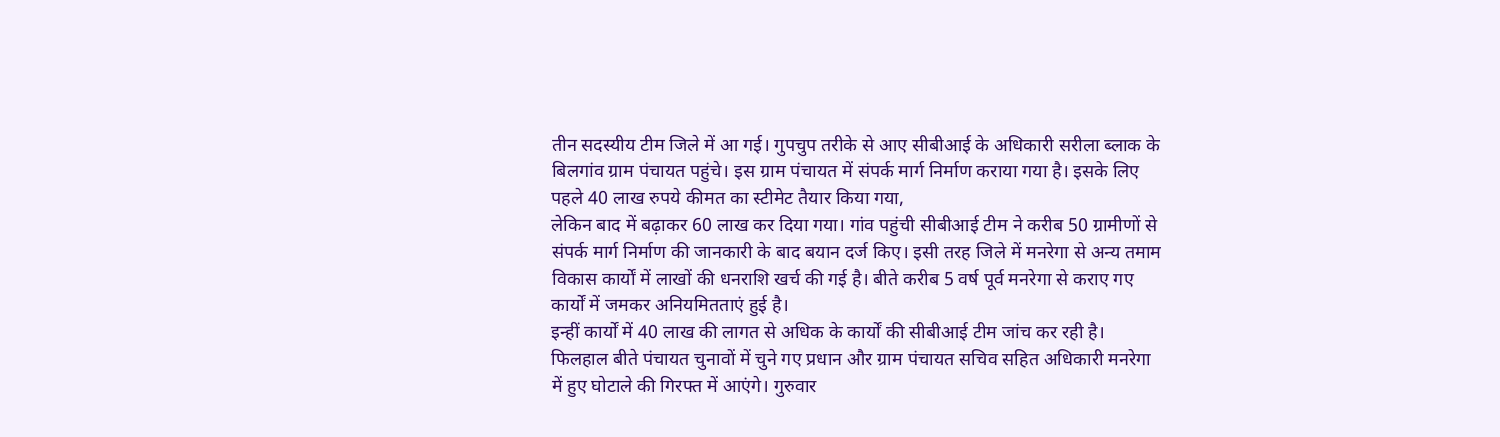तीन सदस्यीय टीम जिले में आ गई। गुपचुप तरीके से आए सीबीआई के अधिकारी सरीला ब्लाक के बिलगांव ग्राम पंचायत पहुंचे। इस ग्राम पंचायत में संपर्क मार्ग निर्माण कराया गया है। इसके लिए पहले 40 लाख रुपये कीमत का स्टीमेट तैयार किया गया,
लेकिन बाद में बढ़ाकर 60 लाख कर दिया गया। गांव पहुंची सीबीआई टीम ने करीब 50 ग्रामीणों से संपर्क मार्ग निर्माण की जानकारी के बाद बयान दर्ज किए। इसी तरह जिले में मनरेगा से अन्य तमाम विकास कार्यों में लाखों की धनराशि खर्च की गई है। बीते करीब 5 वर्ष पूर्व मनरेगा से कराए गए कार्यों में जमकर अनियमितताएं हुई है।
इन्हीं कार्यों में 40 लाख की लागत से अधिक के कार्यों की सीबीआई टीम जांच कर रही है। फिलहाल बीते पंचायत चुनावों में चुने गए प्रधान और ग्राम पंचायत सचिव सहित अधिकारी मनरेगा में हुए घोटाले की गिरफ्त में आएंगे। गुरुवार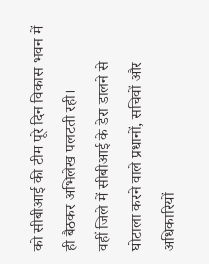को सीबीआई की टीम पूरे दिन विकास भवन में ही बैठकर अभिलेख पलटती रही।
वहीं जिले में सीबीआई के डेरा डालने से घोटाला करने वाले प्रधानों, सचिवों और अधिकारियों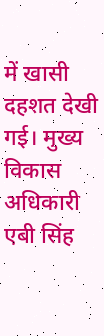में खासी दहशत देखी गई। मुख्य विकास अधिकारी एबी सिंह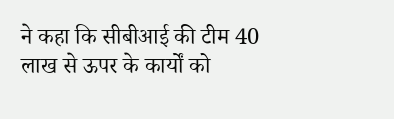ने कहा कि सीबीआई की टीम 40 लाख से ऊपर के कार्यों को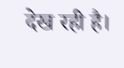देख रही है।